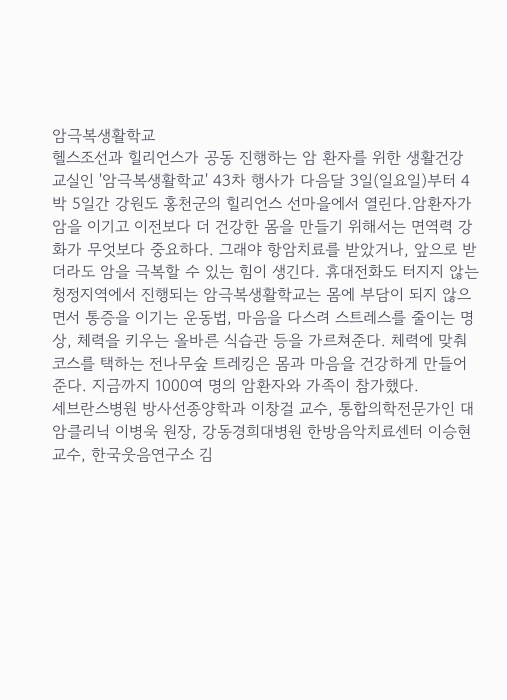암극복생활학교
헬스조선과 힐리언스가 공동 진행하는 암 환자를 위한 생활건강 교실인 '암극복생활학교' 43차 행사가 다음달 3일(일요일)부터 4박 5일간 강원도 홍천군의 힐리언스 선마을에서 열린다.암환자가 암을 이기고 이전보다 더 건강한 몸을 만들기 위해서는 면역력 강화가 무엇보다 중요하다. 그래야 항암치료를 받았거나, 앞으로 받더라도 암을 극복할 수 있는 힘이 생긴다. 휴대전화도 터지지 않는 청정지역에서 진행되는 암극복생활학교는 몸에 부담이 되지 않으면서 통증을 이기는 운동법, 마음을 다스려 스트레스를 줄이는 명상, 체력을 키우는 올바른 식습관 등을 가르쳐준다. 체력에 맞춰 코스를 택하는 전나무숲 트레킹은 몸과 마음을 건강하게 만들어준다. 지금까지 1000여 명의 암환자와 가족이 참가했다.
세브란스병원 방사선종양학과 이창걸 교수, 통합의학전문가인 대암클리닉 이병욱 원장, 강동경희대병원 한방음악치료센터 이승현 교수, 한국웃음연구소 김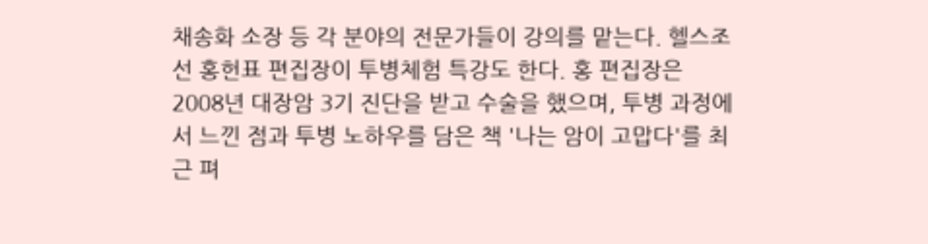채송화 소장 등 각 분야의 전문가들이 강의를 맡는다. 헬스조선 홍헌표 편집장이 투병체험 특강도 한다. 홍 편집장은 2008년 대장암 3기 진단을 받고 수술을 했으며, 투병 과정에서 느낀 점과 투병 노하우를 담은 책 '나는 암이 고맙다'를 최근 펴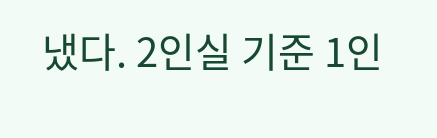냈다. 2인실 기준 1인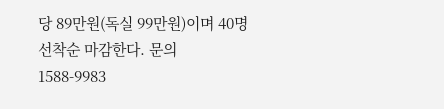당 89만원(독실 99만원)이며 40명 선착순 마감한다. 문의 1588-9983